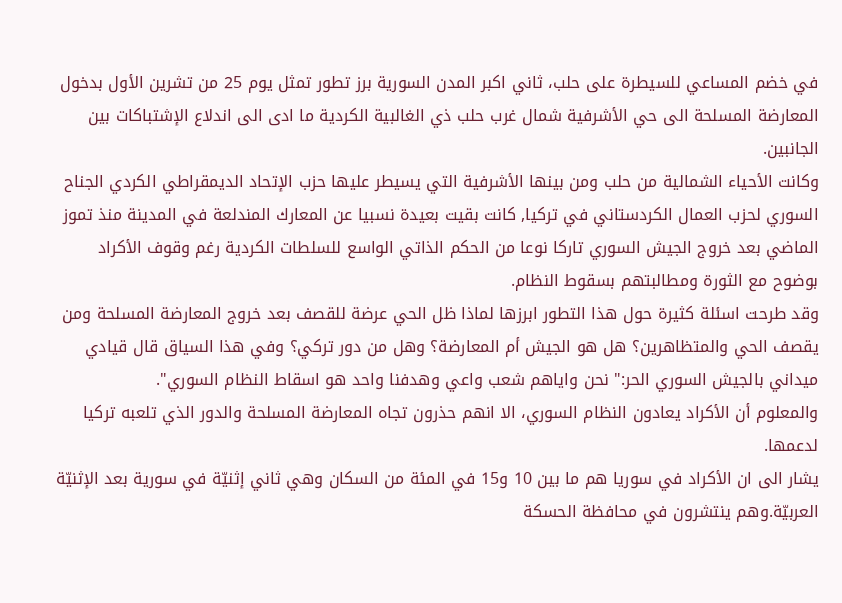في خضم المساعي للسيطرة على حلب، ثاني اكبر المدن السورية برز تطور تمثل يوم 25 من تشرين الأول بدخول المعارضة المسلحة الى حي الأشرفية شمال غرب حلب ذي الغالبية الكردية ما ادى الى اندلاع الإشتباكات بين الجانبين.
وكانت الأحياء الشمالية من حلب ومن بينها الأشرفية التي يسيطر عليها حزب الإتحاد الديمقراطي الكردي الجناح السوري لحزب العمال الكردستاني في تركيا, كانت بقيت بعيدة نسبيا عن المعارك المندلعة في المدينة منذ تموز الماضي بعد خروج الجيش السوري تاركا نوعا من الحكم الذاتي الواسع للسلطات الكردية رغم وقوف الأكراد بوضوح مع الثورة ومطالبتهم بسقوط النظام.
وقد طرحت اسئلة كثيرة حول هذا التطور ابرزها لماذا ظل الحي عرضة للقصف بعد خروج المعارضة المسلحة ومن يقصف الحي والمتظاهرين؟ هل هو الجيش أم المعارضة؟ وهل من دور تركي؟ وفي هذا السياق قال قيادي ميداني بالجيش السوري الحر:" نحن واياهم شعب واعي وهدفنا واحد هو اسقاط النظام السوري".
والمعلوم أن الأكراد يعادون النظام السوري، الا انهم حذرون تجاه المعارضة المسلحة والدور الذي تلعبه تركيا لدعمها.
يشار الى ان الأكراد في سوريا هم ما بين 10 و15 في المئة من السكان وهي ثاني إثنيّة في سورية بعد الإثنيّة العربيّة.وهم ينتشرون في محافظة الحسكة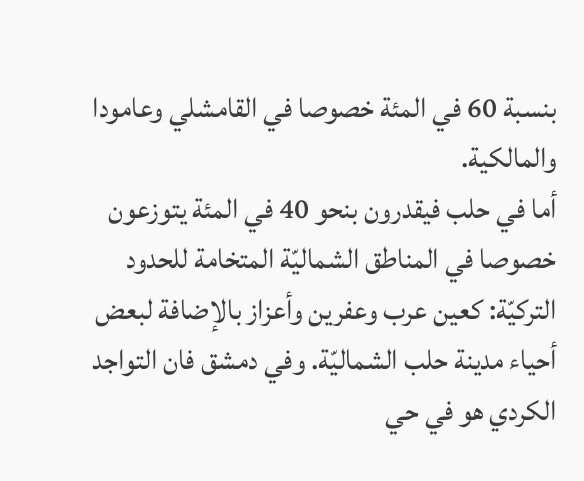بنسبة 60 في المئة خصوصا في القامشلي وعامودا والمالكية.
أما في حلب فيقدرون بنحو 40 في المئة يتوزعون خصوصا في المناطق الشماليّة المتخامة للحدود التركيّة: كعين عرب وعفرين وأعزاز بالإضافة لبعض أحياء مدينة حلب الشماليّة. وفي دمشق فان التواجد الكردي هو في حي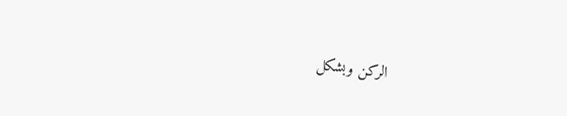الركن وبشكل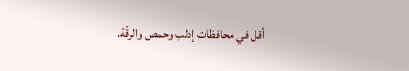أقل في محافظات إدلب وحمص والرقّة.